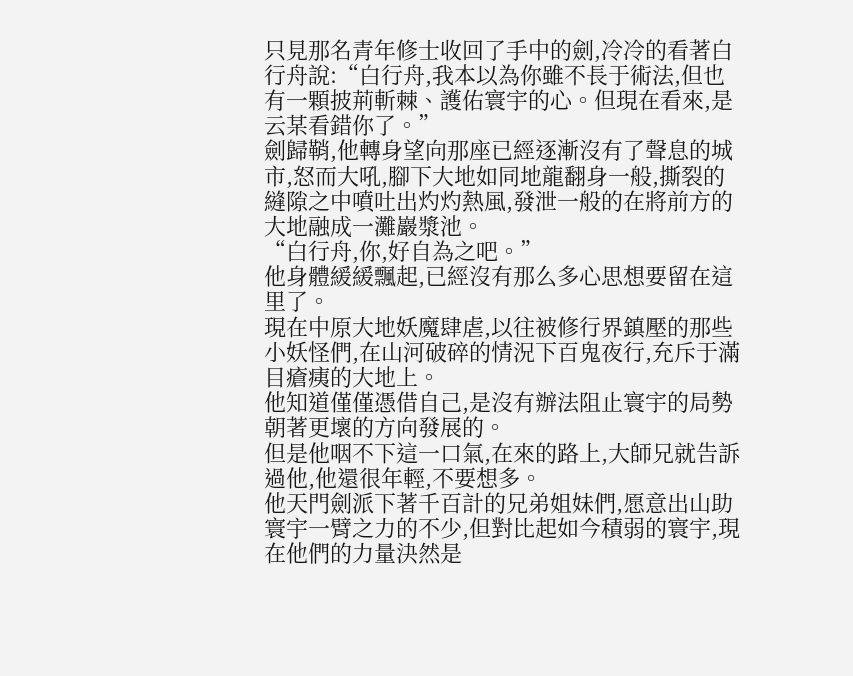只見那名青年修士收回了手中的劍,冷冷的看著白行舟說:“白行舟,我本以為你雖不長于術法,但也有一顆披荊斬棘、護佑寰宇的心。但現在看來,是云某看錯你了。”
劍歸鞘,他轉身望向那座已經逐漸沒有了聲息的城市,怒而大吼,腳下大地如同地龍翻身一般,撕裂的縫隙之中噴吐出灼灼熱風,發泄一般的在將前方的大地融成一灘巖漿池。
“白行舟,你,好自為之吧。”
他身體緩緩飄起,已經沒有那么多心思想要留在這里了。
現在中原大地妖魔肆虐,以往被修行界鎮壓的那些小妖怪們,在山河破碎的情況下百鬼夜行,充斥于滿目瘡痍的大地上。
他知道僅僅憑借自己,是沒有辦法阻止寰宇的局勢朝著更壞的方向發展的。
但是他咽不下這一口氣,在來的路上,大師兄就告訴過他,他還很年輕,不要想多。
他天門劍派下著千百計的兄弟姐妹們,愿意出山助寰宇一臂之力的不少,但對比起如今積弱的寰宇,現在他們的力量決然是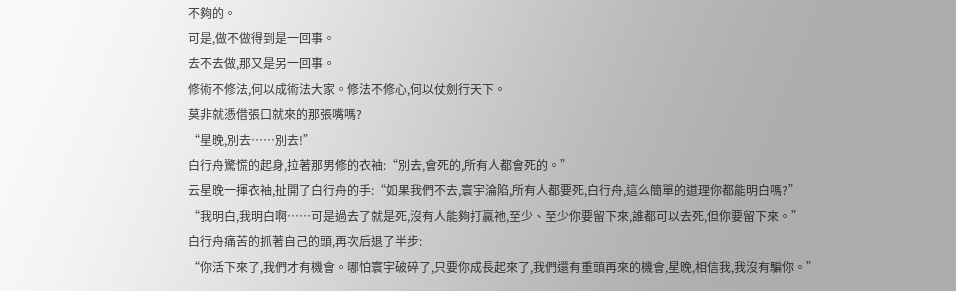不夠的。
可是,做不做得到是一回事。
去不去做,那又是另一回事。
修術不修法,何以成術法大家。修法不修心,何以仗劍行天下。
莫非就憑借張口就來的那張嘴嗎?
“星晚,別去……別去!”
白行舟驚慌的起身,拉著那男修的衣袖:“別去,會死的,所有人都會死的。”
云星晚一揮衣袖,扯開了白行舟的手:“如果我們不去,寰宇淪陷,所有人都要死,白行舟,這么簡單的道理你都能明白嗎?”
“我明白,我明白啊……可是過去了就是死,沒有人能夠打贏祂,至少、至少你要留下來,誰都可以去死,但你要留下來。”
白行舟痛苦的抓著自己的頭,再次后退了半步:
“你活下來了,我們才有機會。哪怕寰宇破碎了,只要你成長起來了,我們還有重頭再來的機會,星晚,相信我,我沒有騙你。”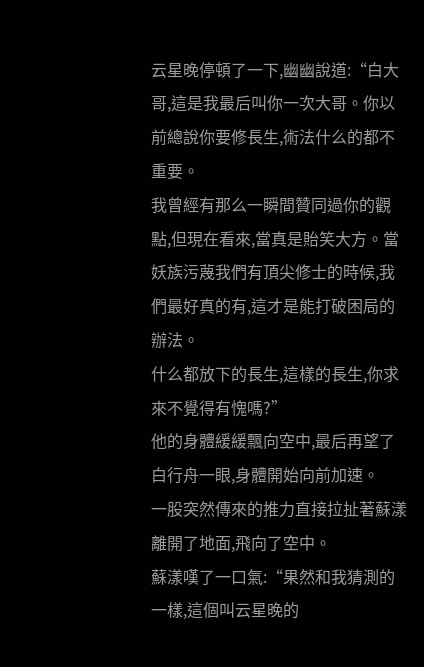云星晚停頓了一下,幽幽說道:“白大哥,這是我最后叫你一次大哥。你以前總說你要修長生,術法什么的都不重要。
我曾經有那么一瞬間贊同過你的觀點,但現在看來,當真是貽笑大方。當妖族污蔑我們有頂尖修士的時候,我們最好真的有,這才是能打破困局的辦法。
什么都放下的長生,這樣的長生,你求來不覺得有愧嗎?”
他的身體緩緩飄向空中,最后再望了白行舟一眼,身體開始向前加速。
一股突然傳來的推力直接拉扯著蘇漾離開了地面,飛向了空中。
蘇漾嘆了一口氣:“果然和我猜測的一樣,這個叫云星晚的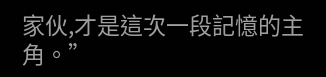家伙,才是這次一段記憶的主角。”